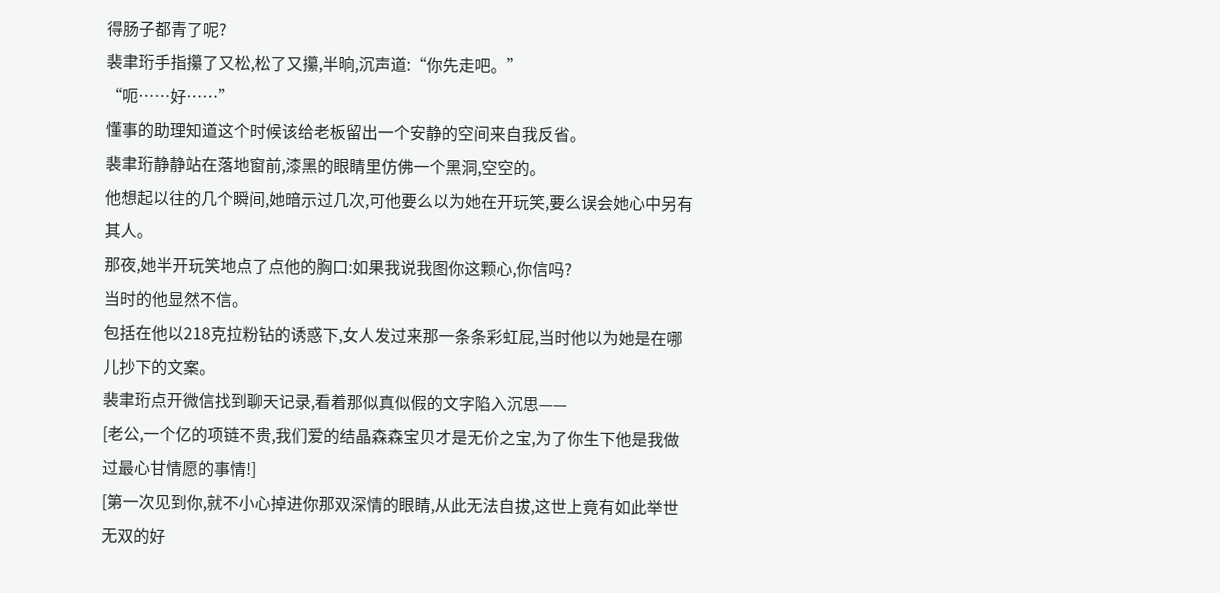得肠子都青了呢?
裴聿珩手指攥了又松,松了又攥,半晌,沉声道:“你先走吧。”
“呃……好……”
懂事的助理知道这个时候该给老板留出一个安静的空间来自我反省。
裴聿珩静静站在落地窗前,漆黑的眼睛里仿佛一个黑洞,空空的。
他想起以往的几个瞬间,她暗示过几次,可他要么以为她在开玩笑,要么误会她心中另有其人。
那夜,她半开玩笑地点了点他的胸口:如果我说我图你这颗心,你信吗?
当时的他显然不信。
包括在他以218克拉粉钻的诱惑下,女人发过来那一条条彩虹屁,当时他以为她是在哪儿抄下的文案。
裴聿珩点开微信找到聊天记录,看着那似真似假的文字陷入沉思——
[老公,一个亿的项链不贵,我们爱的结晶森森宝贝才是无价之宝,为了你生下他是我做过最心甘情愿的事情!]
[第一次见到你,就不小心掉进你那双深情的眼睛,从此无法自拔,这世上竟有如此举世无双的好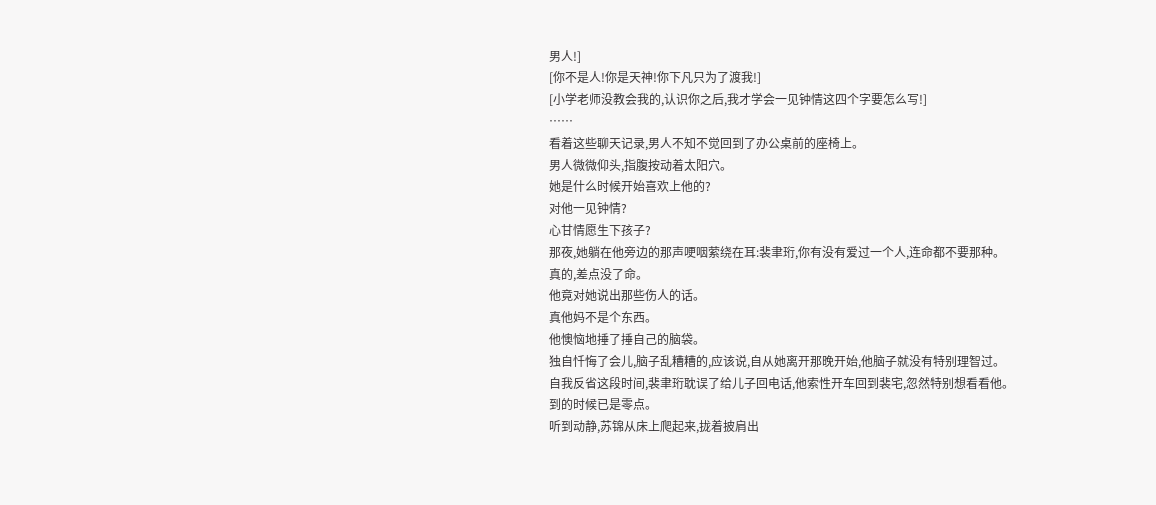男人!]
[你不是人!你是天神!你下凡只为了渡我!]
[小学老师没教会我的,认识你之后,我才学会一见钟情这四个字要怎么写!]
……
看着这些聊天记录,男人不知不觉回到了办公桌前的座椅上。
男人微微仰头,指腹按动着太阳穴。
她是什么时候开始喜欢上他的?
对他一见钟情?
心甘情愿生下孩子?
那夜,她躺在他旁边的那声哽咽萦绕在耳:裴聿珩,你有没有爱过一个人,连命都不要那种。
真的,差点没了命。
他竟对她说出那些伤人的话。
真他妈不是个东西。
他懊恼地捶了捶自己的脑袋。
独自忏悔了会儿,脑子乱糟糟的,应该说,自从她离开那晚开始,他脑子就没有特别理智过。
自我反省这段时间,裴聿珩耽误了给儿子回电话,他索性开车回到裴宅,忽然特别想看看他。
到的时候已是零点。
听到动静,苏锦从床上爬起来,拢着披肩出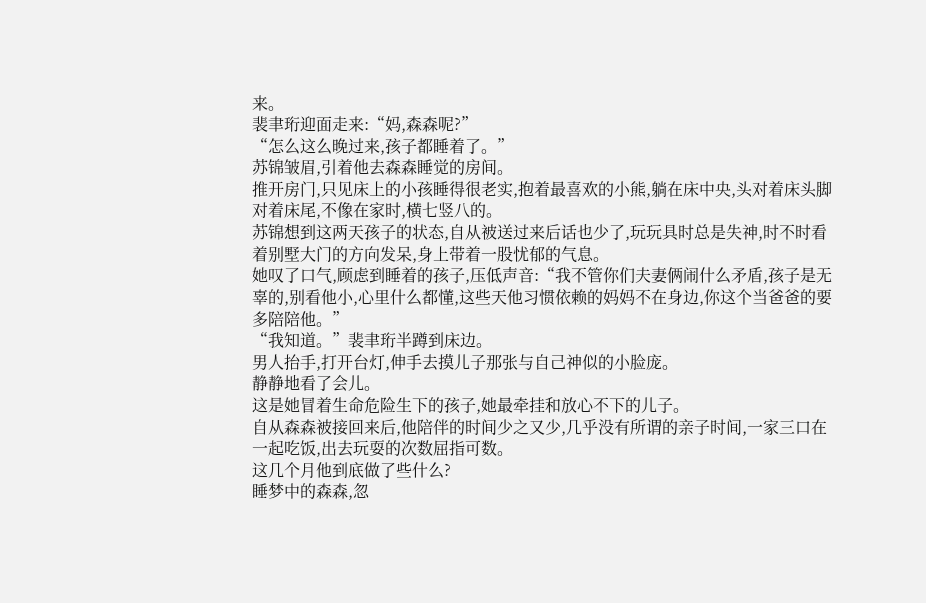来。
裴聿珩迎面走来:“妈,森森呢?”
“怎么这么晚过来,孩子都睡着了。”
苏锦皱眉,引着他去森森睡觉的房间。
推开房门,只见床上的小孩睡得很老实,抱着最喜欢的小熊,躺在床中央,头对着床头脚对着床尾,不像在家时,横七竖八的。
苏锦想到这两天孩子的状态,自从被送过来后话也少了,玩玩具时总是失神,时不时看着别墅大门的方向发呆,身上带着一股忧郁的气息。
她叹了口气,顾虑到睡着的孩子,压低声音:“我不管你们夫妻俩闹什么矛盾,孩子是无辜的,别看他小,心里什么都懂,这些天他习惯依赖的妈妈不在身边,你这个当爸爸的要多陪陪他。”
“我知道。”裴聿珩半蹲到床边。
男人抬手,打开台灯,伸手去摸儿子那张与自己神似的小脸庞。
静静地看了会儿。
这是她冒着生命危险生下的孩子,她最牵挂和放心不下的儿子。
自从森森被接回来后,他陪伴的时间少之又少,几乎没有所谓的亲子时间,一家三口在一起吃饭,出去玩耍的次数屈指可数。
这几个月他到底做了些什么?
睡梦中的森森,忽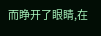而睁开了眼睛,在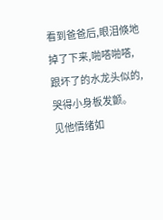看到爸爸后,眼泪倏地掉了下来,啪嗒啪嗒,跟坏了的水龙头似的,哭得小身板发颤。
见他情绪如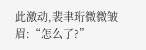此激动,裴聿珩微微皱眉:“怎么了?”